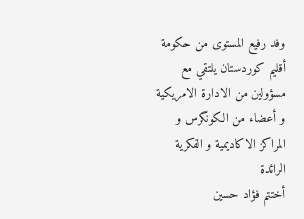وفد رفيع المستوى من حكومة أقليم كوردستان يلتقي مع مسؤولين من الادارة الامريكية و أعضاء من الكونگرس و المراكز الاكاديمية و الفكرية الرائدة
أختتم فؤاد حسين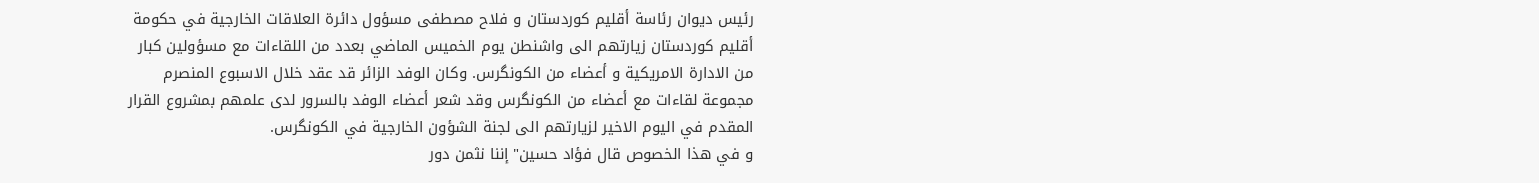رئيس ديوان رئاسة أقليم كوردستان و فلاح مصطفى مسؤول دائرة العلاقات الخارجية في حكومة أقليم كوردستان زيارتهم الى واشنطن يوم الخميس الماضي بعدد من اللقاءات مع مسؤولين كبار من الادارة الامريكية و أعضاء من الكونگرس. وكان الوفد الزائر قد عقد خلال الاسبوع المنصرم مجموعة لقاءات مع أعضاء من الكونگرس وقد شعر أعضاء الوفد بالسرور لدى علمهم بمشروع القرار المقدم في اليوم الاخير لزيارتهم الى لجنة الشؤون الخارجية في الكونگرس.
و في هذا الخصوص قال فؤاد حسين"إننا نثمن دور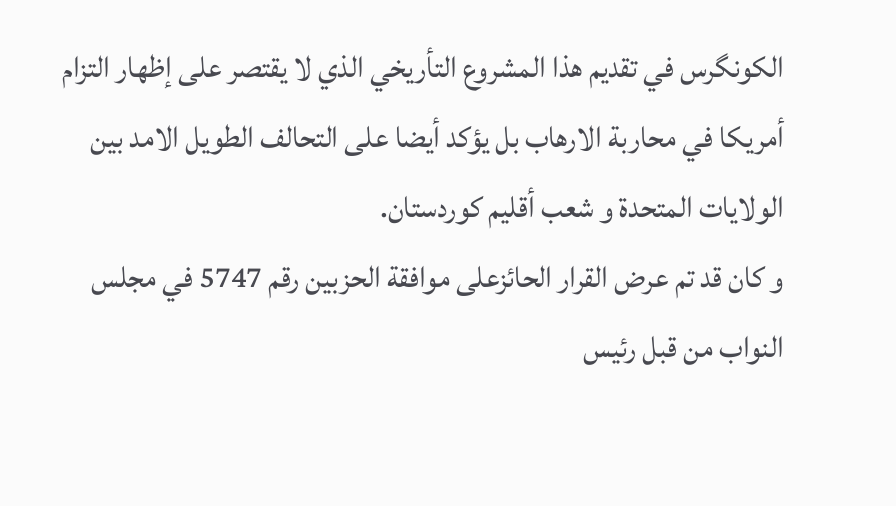الكونگرس في تقديم هذا المشروع التأريخي الذي لا يقتصر على إظهار التزام أمريكا في محاربة الارهاب بل يؤكد أيضا على التحالف الطويل الامد بين الولايات المتحدة و شعب أقليم كوردستان.
و كان قد تم عرض القرار الحائزعلى موافقة الحزبين رقم 5747 في مجلس النواب من قبل رئيس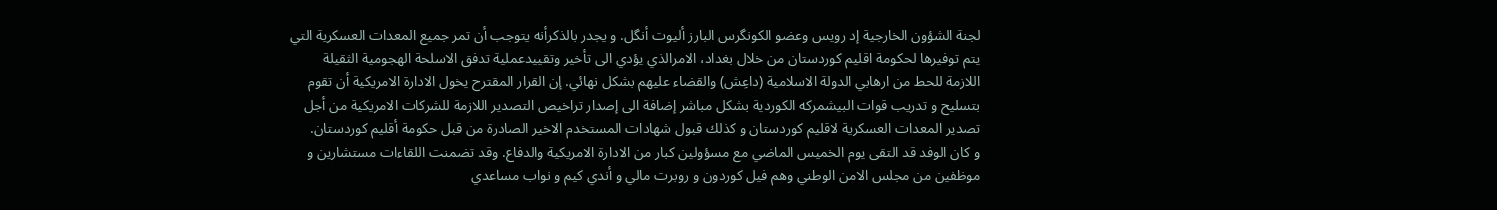لجنة الشؤون الخارجية إد رويس وعضو الكونگرس البارز أليوت أنگل. و يجدر بالذكرأنه يتوجب أن تمر جميع المعدات العسكرية التي يتم توفيرها لحكومة اقليم كوردستان من خلال بغداد، الامرالذي يؤدي الى تأخير وتقييدعملية تدفق الاسلحة الهجومية الثقيلة اللازمة للحط من ارهابي الدولة الاسلامية (داعِش) والقضاء عليهم بشكل نهائي. إن القرار المقترح يخول الادارة الامريكية أن تقوم بتسليح و تدريب قوات البيشمركه الكوردية بشكل مباشر إضافة الى إصدار تراخيص التصدير اللازمة للشركات الامريكية من أجل تصدير المعدات العسكرية لاقليم كوردستان و كذلك قبول شهادات المستخدم الاخير الصادرة من قبل حكومة أقليم كوردستان.
و كان الوفد قد التقى يوم الخميس الماضي مع مسؤولين كبار من الادارة الامريكية والدفاع. وقد تضمنت اللقاءات مستشارين و موظفين من مجلس الامن الوطني وهم فيل كوردون و روبرت مالي و أندي كيم و نواب مساعدي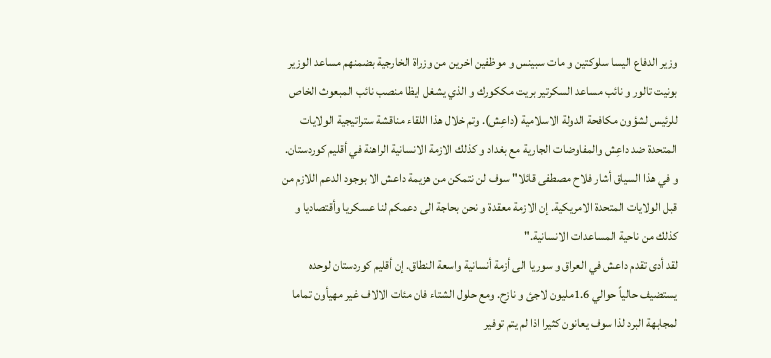وزير الدفاع اليسا سلوكتين و مات سبينس و موظفين اخرين من وزراة الخارجية بضمنهم مساعد الوزير بونيت تالور و نائب مساعد السكرتير بريت مككورك و الذي يشغل ايظا منصب نائب المبعوث الخاص للرئيس لشؤون مكافحة الدولة الاسلامية (داعِش). وتم خلال هذا اللقاء مناقشة ستراتيجية الولايات المتحدة ضد داعِش والمفاوضات الجارية مع بغداد و كذلك الازمة الانسانية الراهنة في أقليم كوردستان.
و في هذا السياق أشار فلاح مصطفى قائلا" سوف لن نتمكن من هزيمة داعش الا بوجود الدعم اللازم من قبل الولايات المتحدة الامريكية. إن الازمة معقدة و نحن بحاجة الى دعمكم لنا عسكريا وأقتصاديا و كذلك من ناحية المساعدات الانسانية."
لقد أدى تقدم داعش في العراق و سوريا الى أزمة أنسانية واسعة النطاق. إن أقليم كوردستان لوحده يستضيف حالياً حوالي 1.6مليون لاجئ و نازح. ومع حلول الشتاء فان مئات الالاف غير مهيأون تماما لمجابهة البرد لذا سوف يعانون كثيرا اذا لم يتم توفير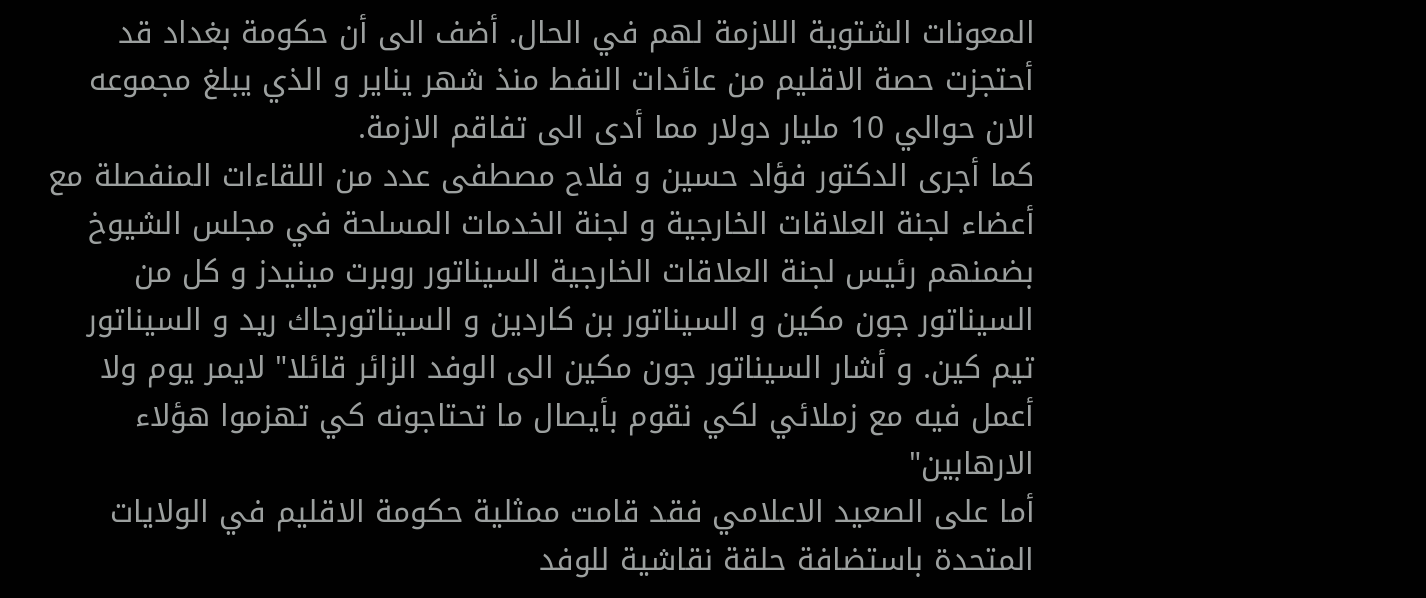المعونات الشتوية اللازمة لهم في الحال. أضف الى أن حكومة بغداد قد أحتجزت حصة الاقليم من عائدات النفط منذ شهر يناير و الذي يبلغ مجموعه الان حوالي 10 مليار دولار مما أدى الى تفاقم الازمة.
كما أجرى الدكتور فؤاد حسين و فلاح مصطفى عدد من اللقاءات المنفصلة مع أعضاء لجنة العلاقات الخارجية و لجنة الخدمات المسلحة في مجلس الشيوخ بضمنهم رئيس لجنة العلاقات الخارجية السيناتور روبرت مينيدز و كل من السيناتور جون مكين و السيناتور بن كاردين و السيناتورجاك ريد و السيناتور تيم كين. و أشار السيناتور جون مكين الى الوفد الزائر قائلا" لايمر يوم ولا أعمل فيه مع زملائي لكي نقوم بأيصال ما تحتاجونه كي تهزموا هؤلاء الارهابين"
أما على الصعيد الاعلامي فقد قامت ممثلية حكومة الاقليم في الولايات المتحدة باستضافة حلقة نقاشية للوفد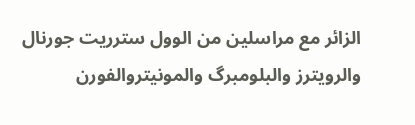الزائر مع مراسلين من الوول سترريت جورنال والرويترز والبلومبرگ والمونيتروالفورن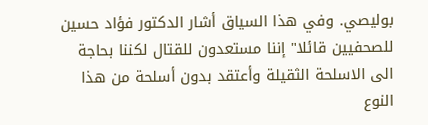بوليصي. وفي هذا السياق أشار الدكتور فؤاد حسين للصحفيين قائلا" إننا مستعدون للقتال لكننا بحاجة الى الاسلحة الثقيلة وأعتقد بدون أسلحة من هذا النوع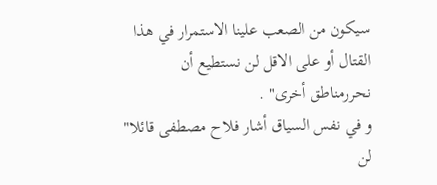سيكون من الصعب علينا الاستمرار في هذا القتال أو على الاقل لن نستطيع أن نحررمناطق أخرى" .
و في نفس السياق أشار فلاح مصطفى قائلا" لن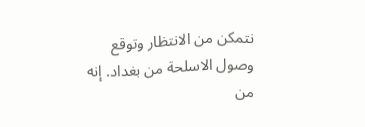نتمكن من الانتظار وتوقع وصول الاسلحة من بغداد. إنه من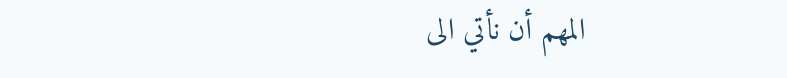المهم أن نأتي الى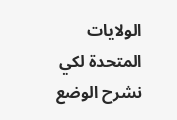الولايات المتحدة لكي نشرح الوضع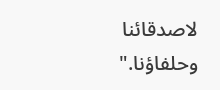لاصدقائنا وحلفاؤنا."